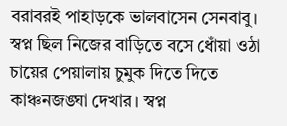বরাবরই পাহাড়কে ভালবাসেন সেনবাবু। স্বপ্ন ছিল নিজের বাড়িতে বসে ধোঁয়া ওঠা চায়ের পেয়ালায় চুমুক দিতে দিতে কাঞ্চনজঙ্ঘা দেখার। স্বপ্ন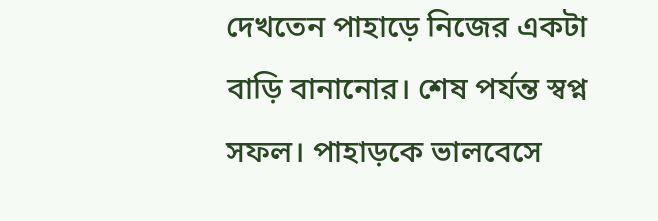দেখতেন পাহাড়ে নিজের একটা বাড়ি বানানোর। শেষ পর্যন্ত স্বপ্ন সফল। পাহাড়কে ভালবেসে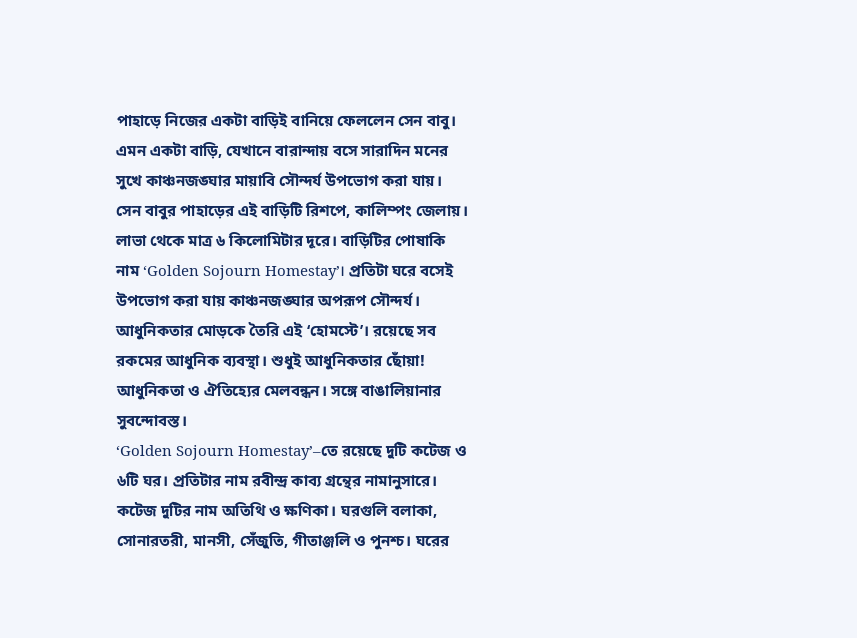পাহাড়ে নিজের একটা বাড়িই বানিয়ে ফেললেন সেন বাবু। এমন একটা বাড়ি, যেখানে বারান্দায় বসে সারাদিন মনের সুখে কাঞ্চনজঙ্ঘার মায়াবি সৌন্দর্য উপভোগ করা যায়।
সেন বাবুর পাহাড়ের এই বাড়িটি রিশপে, কালিম্পং জেলায়। লাভা থেকে মাত্র ৬ কিলোমিটার দূরে। বাড়িটির পোষাকি নাম ‘Golden Sojourn Homestay’। প্রতিটা ঘরে বসেই উপভোগ করা যায় কাঞ্চনজঙ্ঘার অপরূপ সৌন্দর্য। আধুনিকতার মোড়কে তৈরি এই ‘হোমস্টে’। রয়েছে সব রকমের আধুনিক ব্যবস্থা। শুধুই আধুনিকতার ছোঁয়া! আধুনিকতা ও ঐতিহ্যের মেলবন্ধন। সঙ্গে বাঙালিয়ানার সুবন্দোবস্ত।
‘Golden Sojourn Homestay’–তে রয়েছে দুটি কটেজ ও ৬টি ঘর। প্রতিটার নাম রবীন্দ্র কাব্য গ্রন্থের নামানুসারে। কটেজ দুটির নাম অতিথি ও ক্ষণিকা। ঘরগুলি বলাকা, সোনারতরী, মানসী, সেঁজুতি, গীতাঞ্জলি ও পুনশ্চ। ঘরের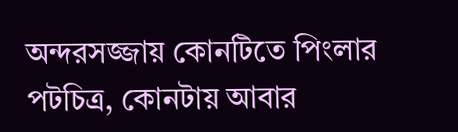অন্দরসজ্জায় কোনটিতে পিংলার পটচিত্র, কোনটায় আবার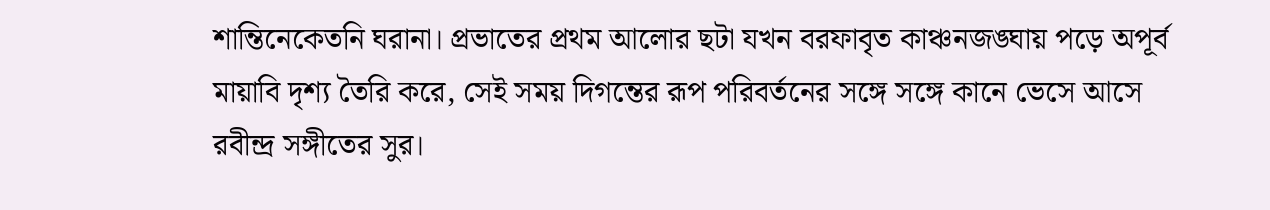শান্তিনেকেতনি ঘরানা। প্রভাতের প্রথম আলোর ছটা যখন বরফাবৃত কাঞ্চনজঙ্ঘায় পড়ে অপূর্ব মায়াবি দৃশ্য তৈরি করে, সেই সময় দিগন্তের রূপ পরিবর্তনের সঙ্গে সঙ্গে কানে ভেসে আসে রবীন্দ্র সঙ্গীতের সুর।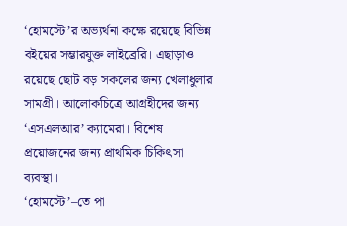‘হোমস্টে’র অভ্যর্থনা কক্ষে রয়েছে বিভিন্ন বইয়ের সম্ভারযুক্ত লাইব্রেরি। এছাড়াও রয়েছে ছোট বড় সকলের জন্য খেলাধুলার সামগ্রী। আলোকচিত্রে আগ্রহীদের জন্য ‘এসএলআর’ ক্যামেরা। বিশেষ প্রয়োজনের জন্য প্রাথমিক চিকিৎসা ব্যবস্থা।
‘হোমস্টে’–তে পা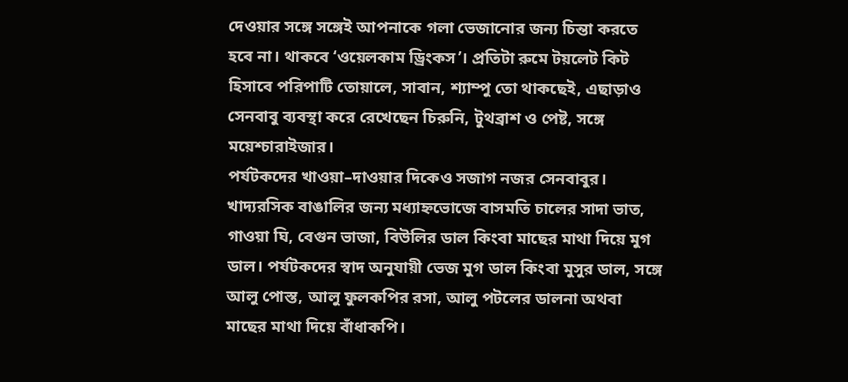দেওয়ার সঙ্গে সঙ্গেই আপনাকে গলা ভেজানোর জন্য চিন্তা করতে হবে না। থাকবে ‘ওয়েলকাম ড্রিংকস’। প্রতিটা রুমে টয়লেট কিট হিসাবে পরিপাটি তোয়ালে, সাবান, শ্যাম্পু তো থাকছেই, এছাড়াও সেনবাবু ব্যবস্থা করে রেখেছেন চিরুনি, টুথব্রাশ ও পেষ্ট, সঙ্গে ময়েশ্চারাইজার।
পর্যটকদের খাওয়া–দাওয়ার দিকেও সজাগ নজর সেনবাবুর। খাদ্যরসিক বাঙালির জন্য মধ্যাহ্নভোজে বাসমতি চালের সাদা ভাত, গাওয়া ঘি, বেগুন ভাজা, বিউলির ডাল কিংবা মাছের মাথা দিয়ে মুগ ডাল। পর্যটকদের স্বাদ অনুযায়ী ভেজ মুগ ডাল কিংবা মুসুর ডাল, সঙ্গে আলু পোস্ত, আলু ফুলকপির রসা, আলু পটলের ডালনা অথবা মাছের মাথা দিয়ে বাঁধাকপি।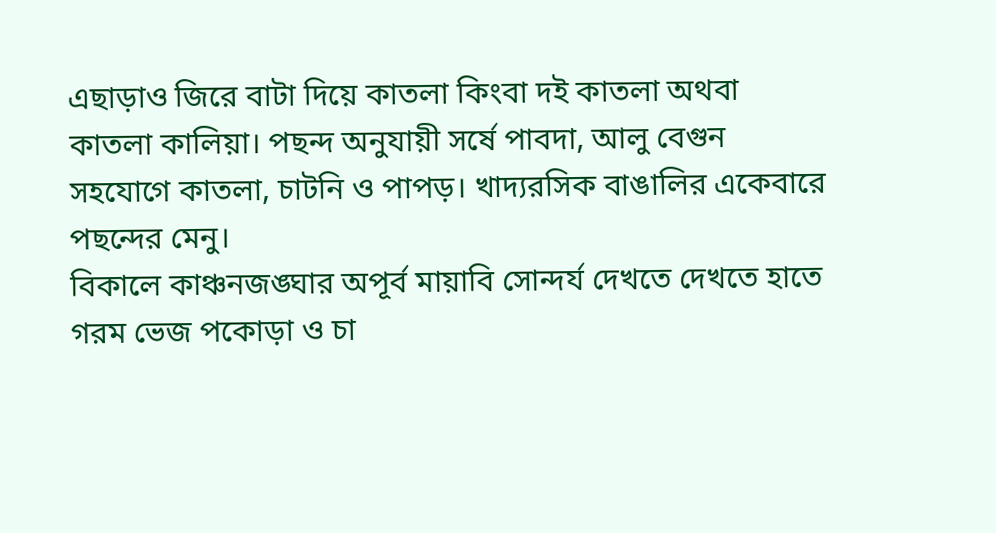এছাড়াও জিরে বাটা দিয়ে কাতলা কিংবা দই কাতলা অথবা কাতলা কালিয়া। পছন্দ অনুযায়ী সর্ষে পাবদা, আলু বেগুন সহযোগে কাতলা, চাটনি ও পাপড়। খাদ্যরসিক বাঙালির একেবারে পছন্দের মেনু।
বিকালে কাঞ্চনজঙ্ঘার অপূর্ব মায়াবি সোন্দর্য দেখতে দেখতে হাতে গরম ভেজ পকোড়া ও চা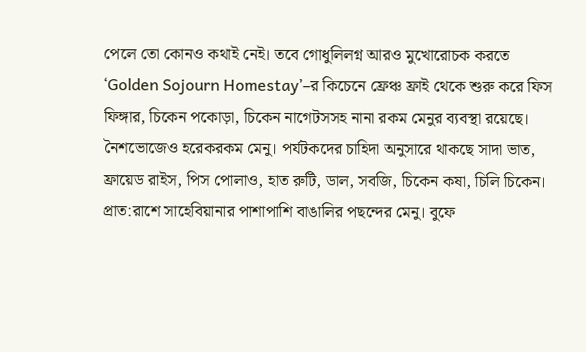পেলে তো কোনও কথাই নেই। তবে গোধুলিলগ্ন আরও মুখোরোচক করতে ‘Golden Sojourn Homestay’–র কিচেনে ফ্রেঞ্চ ফ্রাই থেকে শুরু করে ফিস ফিঙ্গার, চিকেন পকোড়া, চিকেন নাগেটসসহ নানা রকম মেনুর ব্যবস্থা রয়েছে। নৈশভোজেও হরেকরকম মেনু। পর্যটকদের চাহিদা অনুসারে থাকছে সাদা ভাত, ফ্রায়েড রাইস, পিস পোলাও, হাত রুটি, ডাল, সবজি, চিকেন কষা, চিলি চিকেন।
প্রাত:রাশে সাহেবিয়ানার পাশাপাশি বাঙালির পছন্দের মেনু। বুফে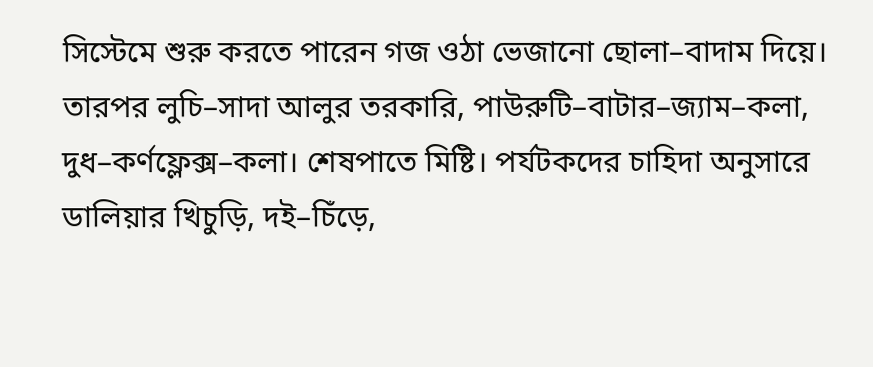সিস্টেমে শুরু করতে পারেন গজ ওঠা ভেজানো ছোলা–বাদাম দিয়ে। তারপর লুচি–সাদা আলুর তরকারি, পাউরুটি–বাটার–জ্যাম–কলা, দুধ–কর্ণফ্লেক্স–কলা। শেষপাতে মিষ্টি। পর্যটকদের চাহিদা অনুসারে ডালিয়ার খিচুড়ি, দই–চিঁড়ে,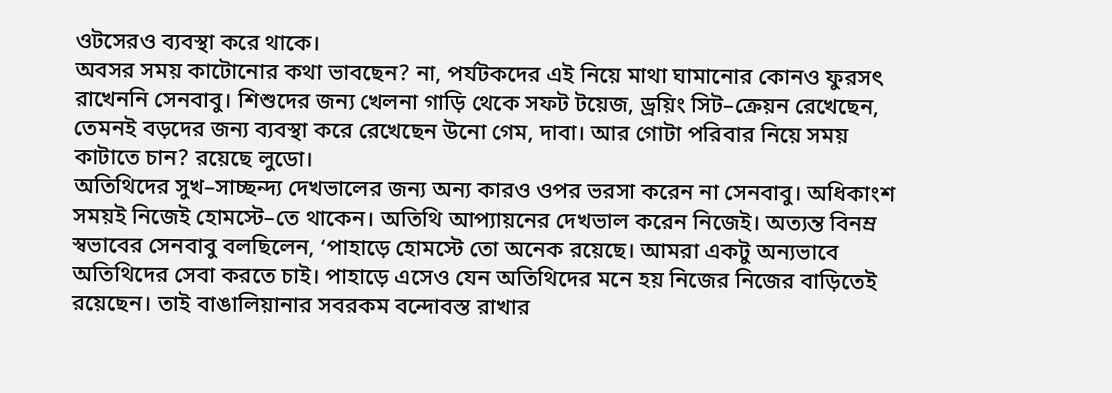ওটসেরও ব্যবস্থা করে থাকে।
অবসর সময় কাটোনোর কথা ভাবছেন? না, পর্যটকদের এই নিয়ে মাথা ঘামানোর কোনও ফুরসৎ রাখেননি সেনবাবু। শিশুদের জন্য খেলনা গাড়ি থেকে সফট টয়েজ, ড্রয়িং সিট–ক্রেয়ন রেখেছেন, তেমনই বড়দের জন্য ব্যবস্থা করে রেখেছেন উনো গেম, দাবা। আর গোটা পরিবার নিয়ে সময় কাটাতে চান? রয়েছে লুডো।
অতিথিদের সুখ–সাচ্ছন্দ্য দেখভালের জন্য অন্য কারও ওপর ভরসা করেন না সেনবাবু। অধিকাংশ সময়ই নিজেই হোমস্টে–তে থাকেন। অতিথি আপ্যায়নের দেখভাল করেন নিজেই। অত্যন্ত বিনম্র স্বভাবের সেনবাবু বলছিলেন, ‘পাহাড়ে হোমস্টে তো অনেক রয়েছে। আমরা একটু অন্যভাবে অতিথিদের সেবা করতে চাই। পাহাড়ে এসেও যেন অতিথিদের মনে হয় নিজের নিজের বাড়িতেই রয়েছেন। তাই বাঙালিয়ানার সবরকম বন্দোবস্ত রাখার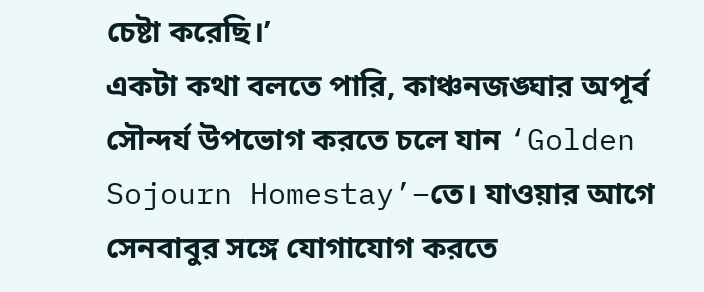চেষ্টা করেছি।’
একটা কথা বলতে পারি, কাঞ্চনজঙ্ঘার অপূর্ব সৌন্দর্য উপভোগ করতে চলে যান ‘Golden Sojourn Homestay’–তে। যাওয়ার আগে সেনবাবুর সঙ্গে যোগাযোগ করতে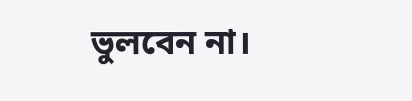ভুলবেন না।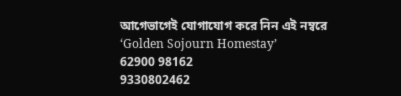আগেভাগেই যোগাযোগ করে নিন এই নম্বরে
‘Golden Sojourn Homestay’
62900 98162
9330802462